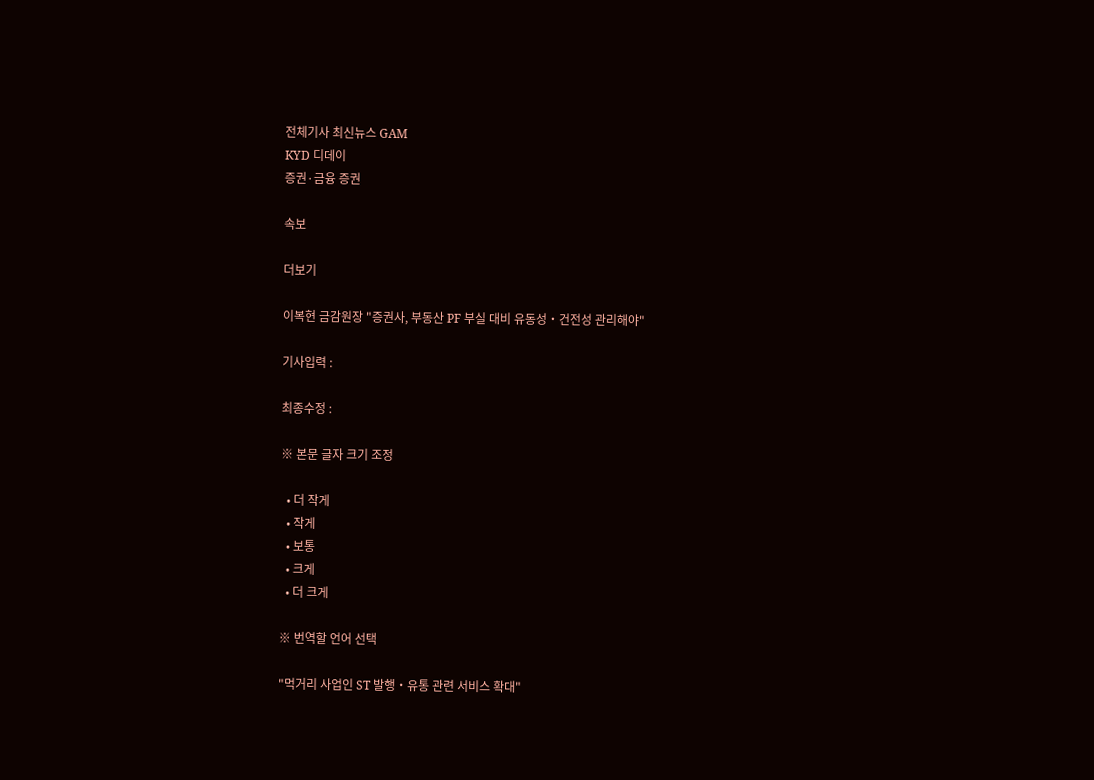전체기사 최신뉴스 GAM
KYD 디데이
증권·금융 증권

속보

더보기

이복현 금감원장 "증권사, 부동산 PF 부실 대비 유동성‧건전성 관리해야"

기사입력 :

최종수정 :

※ 본문 글자 크기 조정

  • 더 작게
  • 작게
  • 보통
  • 크게
  • 더 크게

※ 번역할 언어 선택

"먹거리 사업인 ST 발행‧유통 관련 서비스 확대"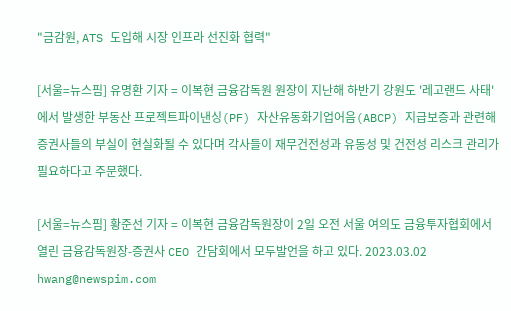"금감원, ATS 도입해 시장 인프라 선진화 협력"

[서울=뉴스핌] 유명환 기자 = 이복현 금융감독원 원장이 지난해 하반기 강원도 '레고랜드 사태'에서 발생한 부동산 프로젝트파이낸싱(PF) 자산유동화기업어음(ABCP) 지급보증과 관련해 증권사들의 부실이 현실화될 수 있다며 각사들이 재무건전성과 유동성 및 건전성 리스크 관리가 필요하다고 주문했다.

[서울=뉴스핌] 황준선 기자 = 이복현 금융감독원장이 2일 오전 서울 여의도 금융투자협회에서 열린 금융감독원장-증권사 CEO 간담회에서 모두발언을 하고 있다. 2023.03.02 hwang@newspim.com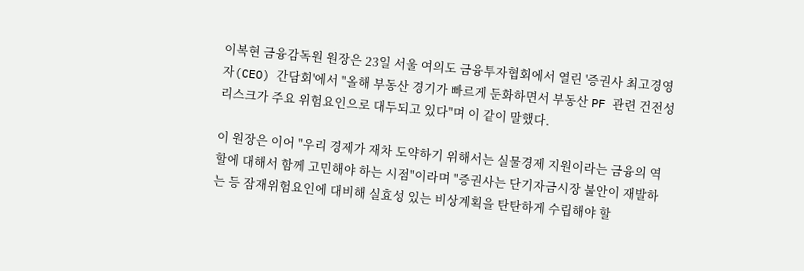이복현 금융감독원 원장은 23일 서울 여의도 금융투자협회에서 열린 '증권사 최고경영자(CEO) 간담회'에서 "올해 부동산 경기가 빠르게 둔화하면서 부동산 PF 관련 건전성 리스크가 주요 위험요인으로 대두되고 있다"며 이 같이 말했다.

이 원장은 이어 "우리 경제가 재차 도약하기 위해서는 실물경제 지원이라는 금융의 역할에 대해서 함께 고민해야 하는 시점"이라며 "증권사는 단기자금시장 불안이 재발하는 등 잠재위험요인에 대비해 실효성 있는 비상계획을 탄탄하게 수립해야 할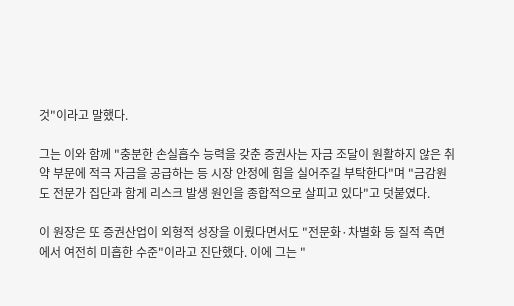것"이라고 말했다.

그는 이와 함께 "충분한 손실흡수 능력을 갖춘 증권사는 자금 조달이 원활하지 않은 취약 부문에 적극 자금을 공급하는 등 시장 안정에 힘을 실어주길 부탁한다"며 "금감원도 전문가 집단과 함게 리스크 발생 원인을 종합적으로 살피고 있다"고 덧붙였다.

이 원장은 또 증권산업이 외형적 성장을 이뤘다면서도 "전문화·차별화 등 질적 측면에서 여전히 미흡한 수준"이라고 진단했다. 이에 그는 "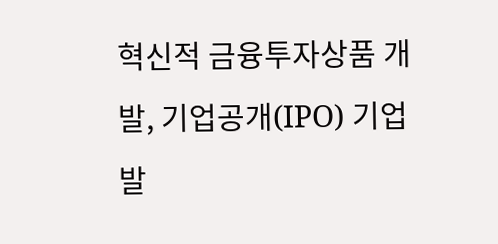혁신적 금융투자상품 개발, 기업공개(IPO) 기업 발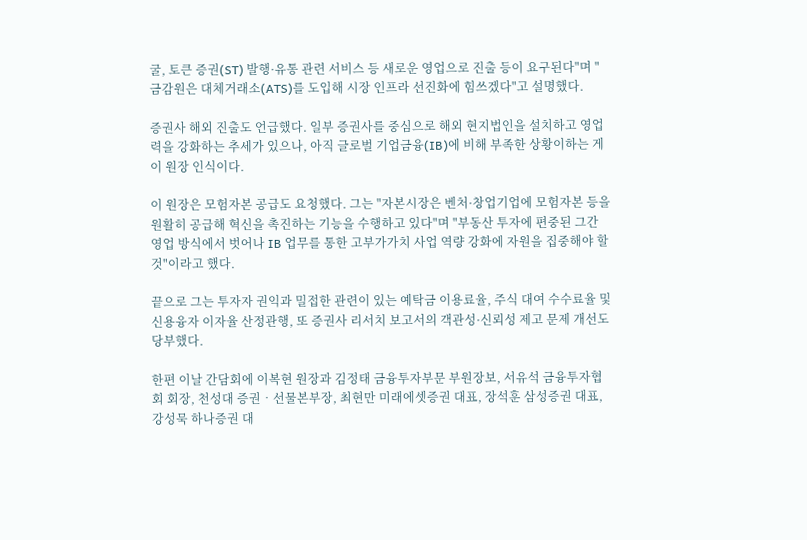굴, 토큰 증권(ST) 발행·유통 관련 서비스 등 새로운 영업으로 진출 등이 요구된다"며 "금감원은 대체거래소(ATS)를 도입해 시장 인프라 선진화에 힘쓰겠다"고 설명했다.

증권사 해외 진출도 언급했다. 일부 증권사를 중심으로 해외 현지법인을 설치하고 영업력을 강화하는 추세가 있으나, 아직 글로벌 기업금융(IB)에 비해 부족한 상황이하는 게 이 원장 인식이다.

이 원장은 모험자본 공급도 요청했다. 그는 "자본시장은 벤처·창업기업에 모험자본 등을 원활히 공급해 혁신을 촉진하는 기능을 수행하고 있다"며 "부동산 투자에 편중된 그간 영업 방식에서 벗어나 IB 업무를 통한 고부가가치 사업 역량 강화에 자원을 집중해야 할 것"이라고 했다.

끝으로 그는 투자자 권익과 밀접한 관련이 있는 예탁금 이용료율, 주식 대여 수수료율 및 신용융자 이자율 산정관행, 또 증권사 리서치 보고서의 객관성·신뢰성 제고 문제 개선도 당부했다.

한편 이날 간담회에 이복현 원장과 김정태 금융투자부문 부원장보, 서유석 금융투자협회 회장, 천성대 증권‧선물본부장, 최현만 미래에셋증권 대표, 장석훈 삼성증권 대표, 강성묵 하나증권 대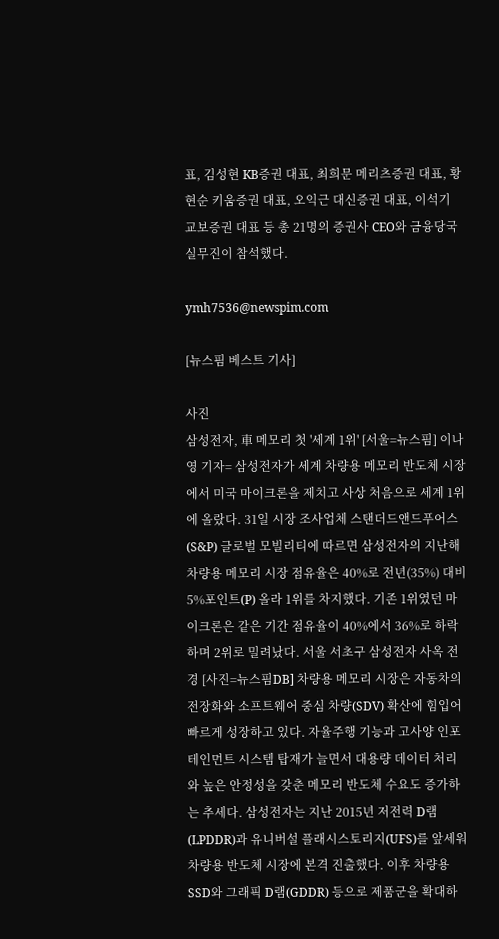표, 김성현 KB증권 대표, 최희문 메리츠증권 대표, 황현순 키움증권 대표, 오익근 대신증권 대표, 이석기 교보증권 대표 등 총 21명의 증권사 CEO와 금융당국 실무진이 참석했다.

ymh7536@newspim.com

[뉴스핌 베스트 기사]

사진
삼성전자, 車 메모리 첫 '세계 1위' [서울=뉴스핌] 이나영 기자= 삼성전자가 세계 차량용 메모리 반도체 시장에서 미국 마이크론을 제치고 사상 처음으로 세계 1위에 올랐다. 31일 시장 조사업체 스탠더드앤드푸어스(S&P) 글로벌 모빌리티에 따르면 삼성전자의 지난해 차량용 메모리 시장 점유율은 40%로 전년(35%) 대비 5%포인트(P) 올라 1위를 차지했다. 기존 1위였던 마이크론은 같은 기간 점유율이 40%에서 36%로 하락하며 2위로 밀려났다. 서울 서초구 삼성전자 사옥 전경 [사진=뉴스핌DB] 차량용 메모리 시장은 자동차의 전장화와 소프트웨어 중심 차량(SDV) 확산에 힘입어 빠르게 성장하고 있다. 자율주행 기능과 고사양 인포테인먼트 시스템 탑재가 늘면서 대용량 데이터 처리와 높은 안정성을 갖춘 메모리 반도체 수요도 증가하는 추세다. 삼성전자는 지난 2015년 저전력 D램(LPDDR)과 유니버설 플래시스토리지(UFS)를 앞세워 차량용 반도체 시장에 본격 진출했다. 이후 차량용 SSD와 그래픽 D램(GDDR) 등으로 제품군을 확대하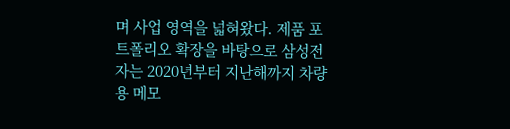며 사업 영역을 넓혀왔다. 제품 포트폴리오 확장을 바탕으로 삼성전자는 2020년부터 지난해까지 차량용 메모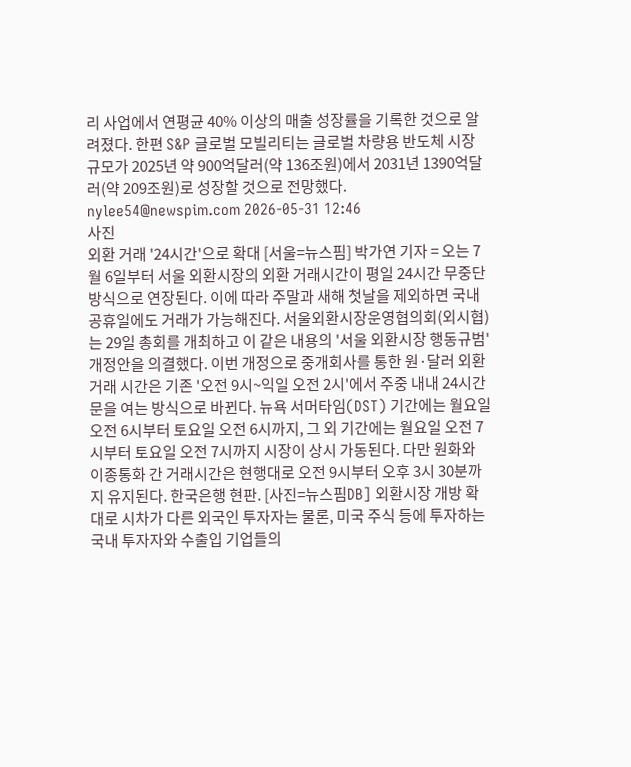리 사업에서 연평균 40% 이상의 매출 성장률을 기록한 것으로 알려졌다. 한편 S&P 글로벌 모빌리티는 글로벌 차량용 반도체 시장 규모가 2025년 약 900억달러(약 136조원)에서 2031년 1390억달러(약 209조원)로 성장할 것으로 전망했다. nylee54@newspim.com 2026-05-31 12:46
사진
외환 거래 '24시간'으로 확대 [서울=뉴스핌] 박가연 기자 = 오는 7월 6일부터 서울 외환시장의 외환 거래시간이 평일 24시간 무중단 방식으로 연장된다. 이에 따라 주말과 새해 첫날을 제외하면 국내 공휴일에도 거래가 가능해진다. 서울외환시장운영협의회(외시협)는 29일 총회를 개최하고 이 같은 내용의 '서울 외환시장 행동규범' 개정안을 의결했다. 이번 개정으로 중개회사를 통한 원·달러 외환거래 시간은 기존 '오전 9시~익일 오전 2시'에서 주중 내내 24시간 문을 여는 방식으로 바뀐다. 뉴욕 서머타임(DST) 기간에는 월요일 오전 6시부터 토요일 오전 6시까지, 그 외 기간에는 월요일 오전 7시부터 토요일 오전 7시까지 시장이 상시 가동된다. 다만 원화와 이종통화 간 거래시간은 현행대로 오전 9시부터 오후 3시 30분까지 유지된다. 한국은행 현판. [사진=뉴스핌DB] 외환시장 개방 확대로 시차가 다른 외국인 투자자는 물론, 미국 주식 등에 투자하는 국내 투자자와 수출입 기업들의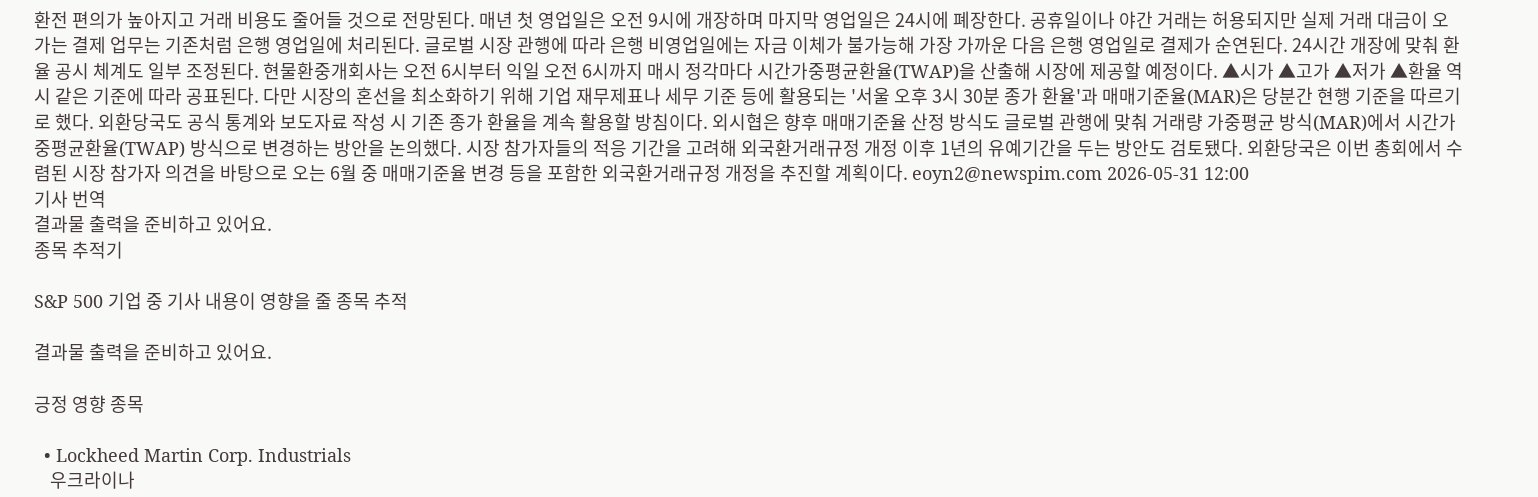환전 편의가 높아지고 거래 비용도 줄어들 것으로 전망된다. 매년 첫 영업일은 오전 9시에 개장하며 마지막 영업일은 24시에 폐장한다. 공휴일이나 야간 거래는 허용되지만 실제 거래 대금이 오가는 결제 업무는 기존처럼 은행 영업일에 처리된다. 글로벌 시장 관행에 따라 은행 비영업일에는 자금 이체가 불가능해 가장 가까운 다음 은행 영업일로 결제가 순연된다. 24시간 개장에 맞춰 환율 공시 체계도 일부 조정된다. 현물환중개회사는 오전 6시부터 익일 오전 6시까지 매시 정각마다 시간가중평균환율(TWAP)을 산출해 시장에 제공할 예정이다. ▲시가 ▲고가 ▲저가 ▲환율 역시 같은 기준에 따라 공표된다. 다만 시장의 혼선을 최소화하기 위해 기업 재무제표나 세무 기준 등에 활용되는 '서울 오후 3시 30분 종가 환율'과 매매기준율(MAR)은 당분간 현행 기준을 따르기로 했다. 외환당국도 공식 통계와 보도자료 작성 시 기존 종가 환율을 계속 활용할 방침이다. 외시협은 향후 매매기준율 산정 방식도 글로벌 관행에 맞춰 거래량 가중평균 방식(MAR)에서 시간가중평균환율(TWAP) 방식으로 변경하는 방안을 논의했다. 시장 참가자들의 적응 기간을 고려해 외국환거래규정 개정 이후 1년의 유예기간을 두는 방안도 검토됐다. 외환당국은 이번 총회에서 수렴된 시장 참가자 의견을 바탕으로 오는 6월 중 매매기준율 변경 등을 포함한 외국환거래규정 개정을 추진할 계획이다. eoyn2@newspim.com 2026-05-31 12:00
기사 번역
결과물 출력을 준비하고 있어요.
종목 추적기

S&P 500 기업 중 기사 내용이 영향을 줄 종목 추적

결과물 출력을 준비하고 있어요.

긍정 영향 종목

  • Lockheed Martin Corp. Industrials
    우크라이나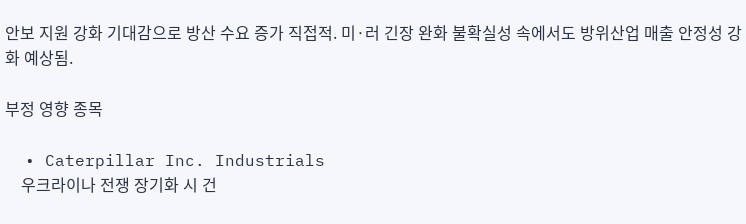안보 지원 강화 기대감으로 방산 수요 증가 직접적. 미·러 긴장 완화 불확실성 속에서도 방위산업 매출 안정성 강화 예상됨.

부정 영향 종목

  • Caterpillar Inc. Industrials
    우크라이나 전쟁 장기화 시 건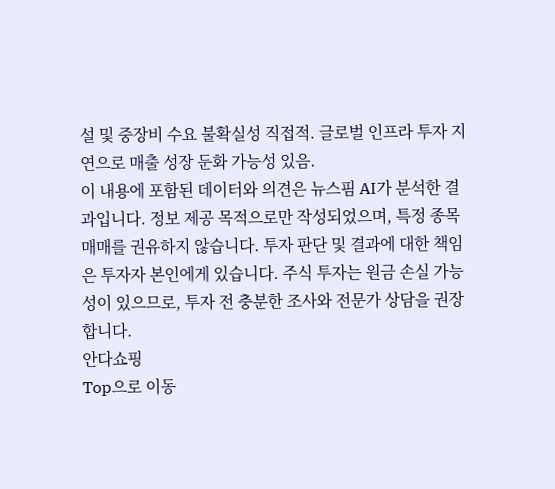설 및 중장비 수요 불확실성 직접적. 글로벌 인프라 투자 지연으로 매출 성장 둔화 가능성 있음.
이 내용에 포함된 데이터와 의견은 뉴스핌 AI가 분석한 결과입니다. 정보 제공 목적으로만 작성되었으며, 특정 종목 매매를 권유하지 않습니다. 투자 판단 및 결과에 대한 책임은 투자자 본인에게 있습니다. 주식 투자는 원금 손실 가능성이 있으므로, 투자 전 충분한 조사와 전문가 상담을 권장합니다.
안다쇼핑
Top으로 이동